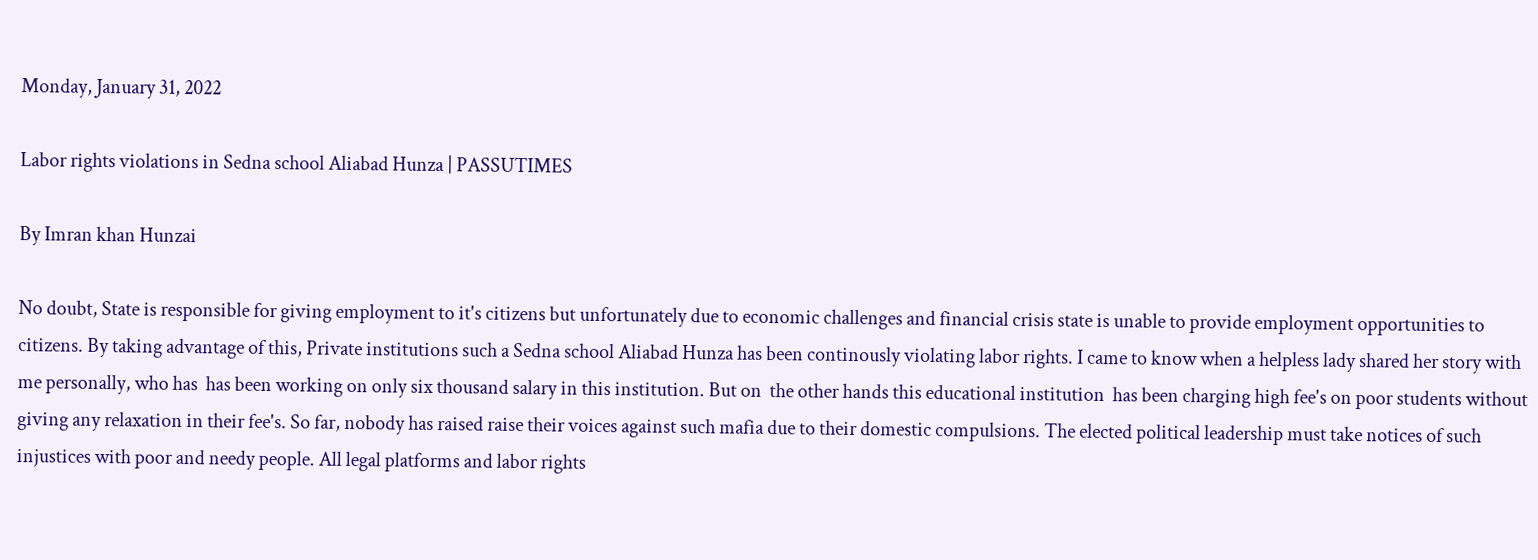Monday, January 31, 2022

Labor rights violations in Sedna school Aliabad Hunza | PASSUTIMES

By Imran khan Hunzai

No doubt, State is responsible for giving employment to it's citizens but unfortunately due to economic challenges and financial crisis state is unable to provide employment opportunities to citizens. By taking advantage of this, Private institutions such a Sedna school Aliabad Hunza has been continously violating labor rights. I came to know when a helpless lady shared her story with me personally, who has  has been working on only six thousand salary in this institution. But on  the other hands this educational institution  has been charging high fee's on poor students without giving any relaxation in their fee's. So far, nobody has raised raise their voices against such mafia due to their domestic compulsions. The elected political leadership must take notices of such injustices with poor and needy people. All legal platforms and labor rights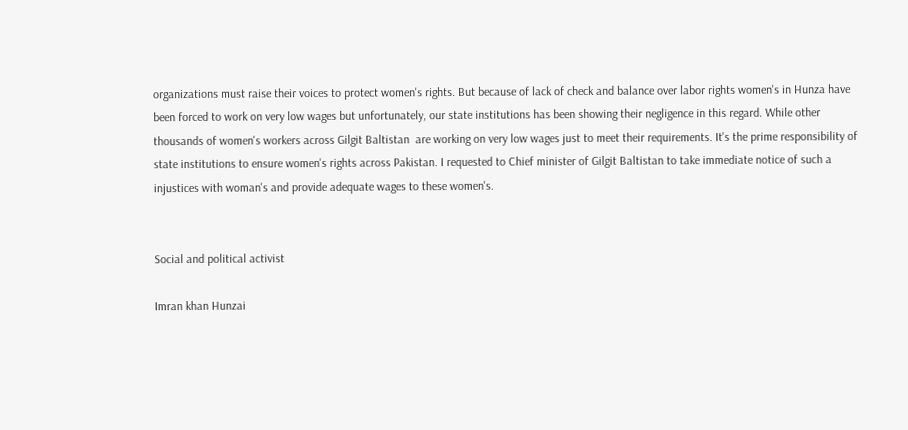organizations must raise their voices to protect women's rights. But because of lack of check and balance over labor rights women's in Hunza have been forced to work on very low wages but unfortunately, our state institutions has been showing their negligence in this regard. While other thousands of women's workers across Gilgit Baltistan  are working on very low wages just to meet their requirements. It's the prime responsibility of state institutions to ensure women's rights across Pakistan. I requested to Chief minister of Gilgit Baltistan to take immediate notice of such a injustices with woman's and provide adequate wages to these women's.


Social and political activist

Imran khan Hunzai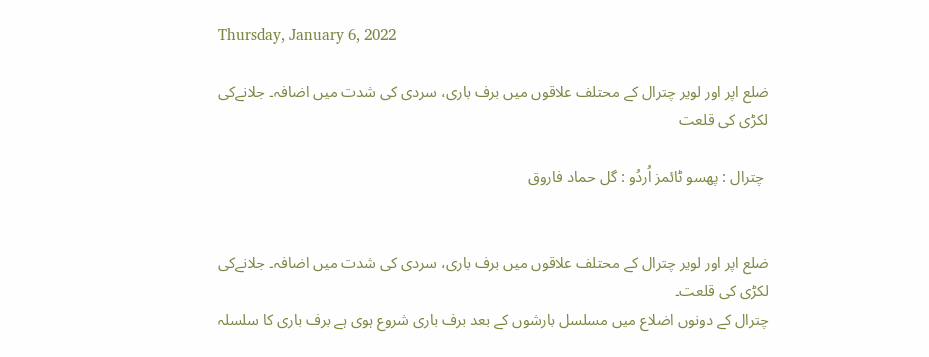Thursday, January 6, 2022

ضلع اپر اور لویر چترال کے محتلف علاقوں میں برف باری، سردی کی شدت میں اضافہ۔ جلانےکی لکڑی کی قلعت

 چترال : پھسو ٹائمز اُردُو : گل حماد فاروق


ضلع اپر اور لویر چترال کے محتلف علاقوں میں برف باری، سردی کی شدت میں اضافہ۔ جلانےکی لکڑی کی قلعت۔
چترال کے دونوں اضلاع میں مسلسل بارشوں کے بعد برف باری شروع ہوی ہے برف باری کا سلسلہ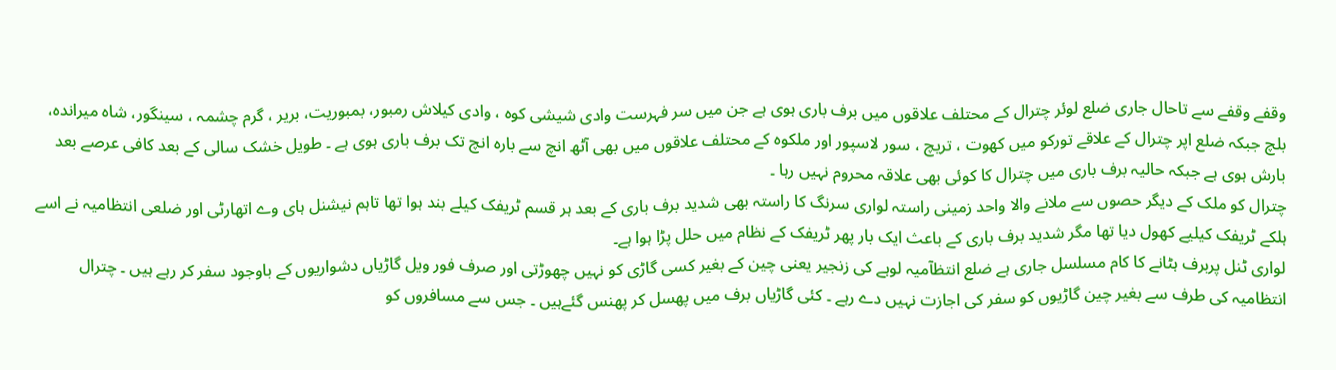وقفے وقفے سے تاحال جاری ضلع لوئر چترال کے محتلف علاقوں میں برف باری ہوی ہے جن میں سر فہرست وادی شیشی کوہ ، وادی کیلاش رمبور، بمبوریت، بریر ، گرم چشمہ ، سینگور، شاہ میراندہ، بلچ جبکہ ضلع اپر چترال کے علاقے تورکو میں کھوت ، تریچ ، سور لاسپور اور ملکوہ کے محتلف علاقوں میں بھی آٹھ انچ سے بارہ انچ تک برف باری ہوی ہے ۔ طویل خشک سالی کے بعد کافی عرصے بعد بارش ہوی ہے جبکہ حالیہ برف باری میں چترال کا کوئی بھی علاقہ محروم نہیں رہا ۔
چترال کو ملک کے دیگر حصوں سے ملانے والا واحد زمینی راستہ لواری سرنگ کا راستہ بھی شدید برف باری کے بعد ہر قسم ٹریفک کیلے بند ہوا تھا تاہم نیشنل ہای وے اتھارٹی اور ضلعی انتظامیہ نے اسے ہلکے ٹریفک کیلیے کھول دیا تھا مگر شدید برف باری کے باعث ایک بار پھر ٹریفک کے نظام میں حلل پڑا ہوا ہے۔
لواری ٹنل پربرف ہٹانے کا کام مسلسل جاری ہے ضلع انتظآمیہ لوہے کی زنجیر یعنی چین کے بغیر کسی گاڑی کو نہیں چھوڑتی اور صرف فور ویل گاڑیاں دشواریوں کے باوجود سفر کر رہے ہیں ۔ چترال انتظامیہ کی طرف سے بغیر چین گاڑیوں کو سفر کی اجازت نہیں دے رہے ۔ کئی گاڑیاں برف میں پھسل کر پھنس گئےہیں ۔ جس سے مسافروں کو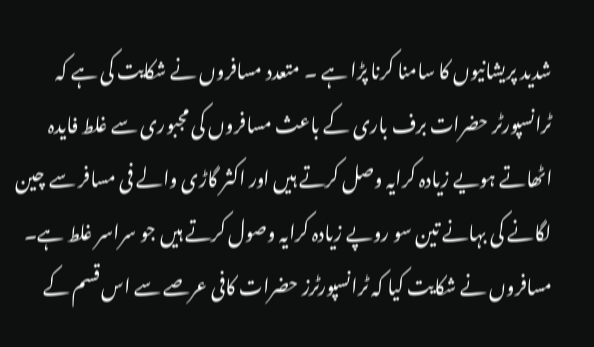شدید پریشانیوں کا سامنا کرنا پڑا ہے ۔ متعدد مسافروں نے شکایت کی ہے کہ ٹرانسپورٹر حضرات برف باری کے باعث مسافروں کی مجبوری سے غلط فایدہ اٹھاتے ہویے زیادہ کرایہ وصل کرتے ہیں اور اکثر گاڑی والے فی مسافر سے چین لگانے کی بہانے تین سو روپے زیادہ کرایہ وصول کرتے ہیں جو سراسر غلط ہے۔ مسافروں نے شکایت کیا کہ ٹرانسپورٹرز حضرات کافی عرصے سے اس قسم کے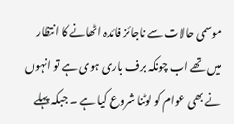موسمی حالات سے ناجائز فائدہ اٹھانے کا انتظار میں تھے اب چونکہ برف باری ہوی ہے تو انہوں نے بھی عوام کو لوٹنا شروع کیا ہے ۔ جبکہ پہلے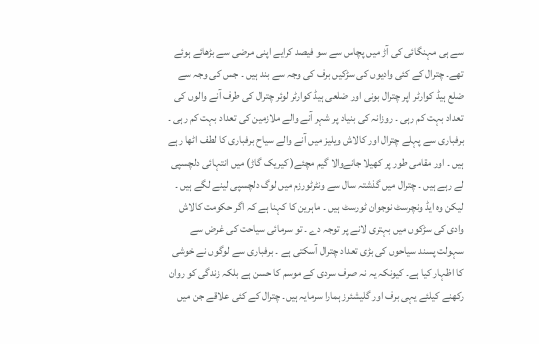سے ہی مہنگائی کی آڑ میں پچاس سے سو فیصد کرایے اپنی مرضی سے بڑھائے ہوئے تھے۔ چترال کے کئی وادیوں کی سڑکیں برف کی وجہ سے بند ہیں ۔ جس کی وجہ سے ضلع ہیڈ کوارٹر اپر چترال بونی اور ضلعی ہیڈ کوارٹر لوئر چترال کی طرف آنے والوں کی تعداد بہت کم رہی ۔ روزانہ کی بنیاد پر شہر آنے والے ملازمین کی تعداد بہت کم رہی ۔ برفباری سے پہلے چترال اور کالاش ویلیز میں آنے والے سیاح برفباری کا لطف اٹھا رہے ہیں ۔ اور مقامی طور پر کھیلا جانےوالا گیم مچئے( کیریک گاڑ) میں انتہائی دلچسپی لے رہے ہیں ۔ چترال میں گذشتہ سال سے ونٹرٹورزم میں لوگ دلچسپی لینے لگے ہیں ۔ لیکن وہ ایڈ ونچرسٹ نوجوان ٹورسٹ ہیں ۔ ماہرین کا کہنا ہے کہ اگر حکومت کالاش وادی کی سڑکوں میں بہتری لانے پر توجہ دے ۔ تو سرمائی سیاحت کی غرض سے سہولت پسند سیاحوں کی بڑی تعداد چترال آسکتی ہے ۔ برفباری سے لوگوں نے خوشی کا اظہار کیا ہے۔ کیونکہ یہ نہ صرف سردی کے موسم کا حسن ہے بلکہ زندگی کو روان رکھنے کیلئے یہی برف اور گلیشئرز ہمارا سرمایہ ہیں۔ چترال کے کئی علاقے جن میں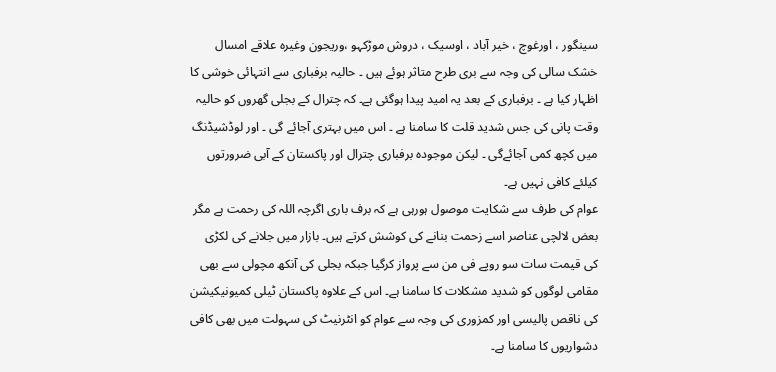سینگور ، اورغوچ ، خیر آباد ، اوسیک ، دروش موڑکہو ،وریجون وغیرہ علاقے امسال خشک سالی کی وجہ سے بری طرح متاثر ہوئے ہیں ۔ حالیہ برفباری سے انتہائی خوشی کا اظہار کیا ہے ۔ برفباری کے بعد یہ امید پیدا ہوگئی ہے۔ کہ چترال کے بجلی گھروں کو حالیہ وقت پانی کی جس شدید قلت کا سامنا ہے ۔ اس میں بہتری آجائے گی ۔ اور لوڈشیڈنگ میں کچھ کمی آجائےگی ۔ لیکن موجودہ برفباری چترال اور پاکستان کے آبی ضرورتوں کیلئے کافی نہیں ہے۔
عوام کی طرف سے شکایت موصول ہورہی ہے کہ برف باری اگرچہ اللہ کی رحمت ہے مگر بعض لالچی عناصر اسے زحمت بنانے کی کوشش کرتے ہیں۔ بازار میں جلانے کی لکڑی کی قیمت سات سو روپے فی من سے پرواز کرگیا جبکہ بجلی کی آنکھ مچولی سے بھی مقامی لوگوں کو شدید مشکلات کا سامنا ہے۔ اس کے علاوہ پاکستان ٹیلی کمیونیکیشن کی ناقص پالیسی اور کمزوری کی وجہ سے عوام کو انٹرنیٹ کی سہولت میں بھی کافی دشواریوں کا سامنا ہے۔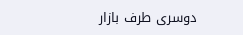دوسری طرف بازار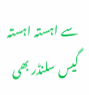سے اہستہ اہستہ گیس سلنڈر بھی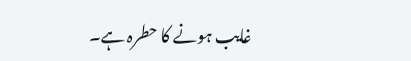غایب ہونے کا حطرہ ہے۔